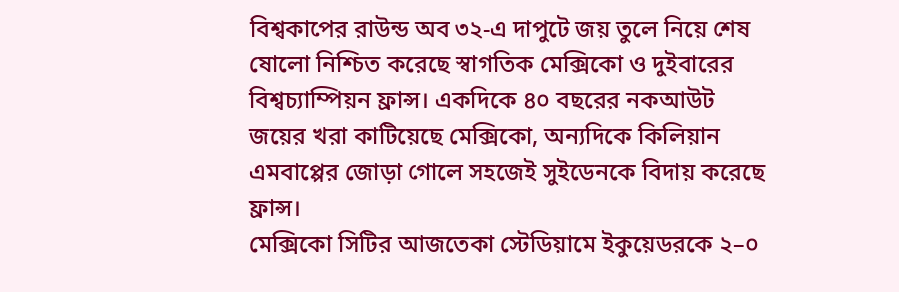বিশ্বকাপের রাউন্ড অব ৩২-এ দাপুটে জয় তুলে নিয়ে শেষ ষোলো নিশ্চিত করেছে স্বাগতিক মেক্সিকো ও দুইবারের বিশ্বচ্যাম্পিয়ন ফ্রান্স। একদিকে ৪০ বছরের নকআউট জয়ের খরা কাটিয়েছে মেক্সিকো, অন্যদিকে কিলিয়ান এমবাপ্পের জোড়া গোলে সহজেই সুইডেনকে বিদায় করেছে ফ্রান্স।
মেক্সিকো সিটির আজতেকা স্টেডিয়ামে ইকুয়েডরকে ২–০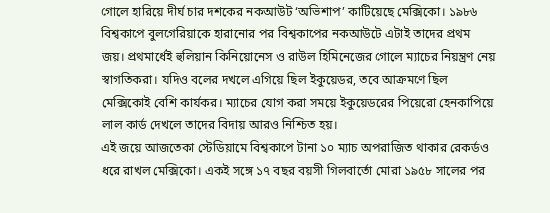গোলে হারিয়ে দীর্ঘ চার দশকের নকআউট ‘অভিশাপ’ কাটিয়েছে মেক্সিকো। ১৯৮৬ বিশ্বকাপে বুলগেরিয়াকে হারানোর পর বিশ্বকাপের নকআউটে এটাই তাদের প্রথম জয়। প্রথমার্ধেই হুলিয়ান কিনিয়োনেস ও রাউল হিমিনেজের গোলে ম্যাচের নিয়ন্ত্রণ নেয় স্বাগতিকরা। যদিও বলের দখলে এগিয়ে ছিল ইকুয়েডর, তবে আক্রমণে ছিল মেক্সিকোই বেশি কার্যকর। ম্যাচের যোগ করা সময়ে ইকুয়েডরের পিয়েরো হেনকাপিয়ে লাল কার্ড দেখলে তাদের বিদায় আরও নিশ্চিত হয়।
এই জয়ে আজতেকা স্টেডিয়ামে বিশ্বকাপে টানা ১০ ম্যাচ অপরাজিত থাকার রেকর্ডও ধরে রাখল মেক্সিকো। একই সঙ্গে ১৭ বছর বয়সী গিলবার্তো মোরা ১৯৫৮ সালের পর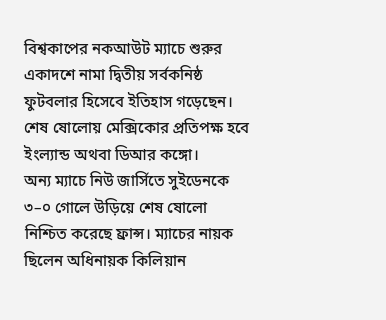বিশ্বকাপের নকআউট ম্যাচে শুরুর একাদশে নামা দ্বিতীয় সর্বকনিষ্ঠ ফুটবলার হিসেবে ইতিহাস গড়েছেন। শেষ ষোলোয় মেক্সিকোর প্রতিপক্ষ হবে ইংল্যান্ড অথবা ডিআর কঙ্গো।
অন্য ম্যাচে নিউ জার্সিতে সুইডেনকে ৩–০ গোলে উড়িয়ে শেষ ষোলো নিশ্চিত করেছে ফ্রান্স। ম্যাচের নায়ক ছিলেন অধিনায়ক কিলিয়ান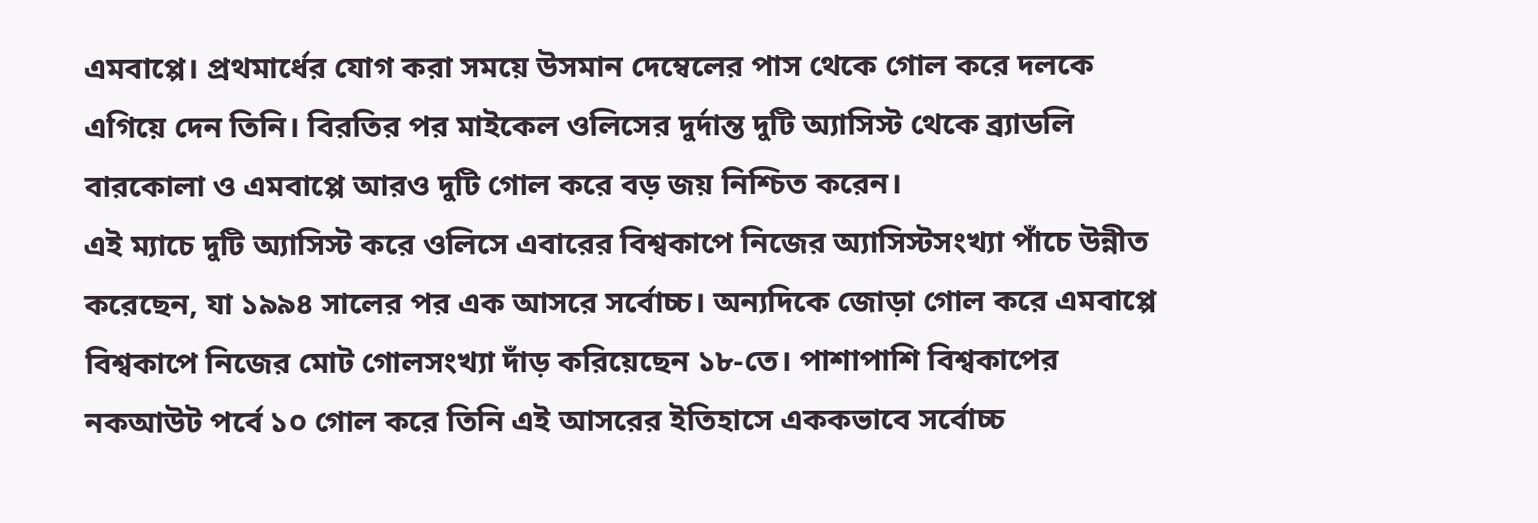এমবাপ্পে। প্রথমার্ধের যোগ করা সময়ে উসমান দেম্বেলের পাস থেকে গোল করে দলকে এগিয়ে দেন তিনি। বিরতির পর মাইকেল ওলিসের দুর্দান্ত দুটি অ্যাসিস্ট থেকে ব্র্যাডলি বারকোলা ও এমবাপ্পে আরও দুটি গোল করে বড় জয় নিশ্চিত করেন।
এই ম্যাচে দুটি অ্যাসিস্ট করে ওলিসে এবারের বিশ্বকাপে নিজের অ্যাসিস্টসংখ্যা পাঁচে উন্নীত করেছেন, যা ১৯৯৪ সালের পর এক আসরে সর্বোচ্চ। অন্যদিকে জোড়া গোল করে এমবাপ্পে বিশ্বকাপে নিজের মোট গোলসংখ্যা দাঁড় করিয়েছেন ১৮-তে। পাশাপাশি বিশ্বকাপের নকআউট পর্বে ১০ গোল করে তিনি এই আসরের ইতিহাসে এককভাবে সর্বোচ্চ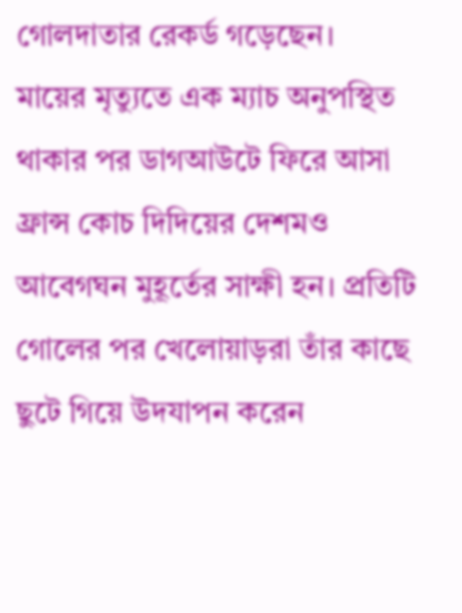গোলদাতার রেকর্ড গড়েছেন।
মায়ের মৃত্যুতে এক ম্যাচ অনুপস্থিত থাকার পর ডাগআউটে ফিরে আসা ফ্রান্স কোচ দিদিয়ের দেশমও আবেগঘন মুহূর্তের সাক্ষী হন। প্রতিটি গোলের পর খেলোয়াড়রা তাঁর কাছে ছুটে গিয়ে উদযাপন করেন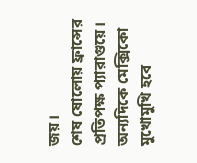জয়।
শেষ ষোলোয় ফ্রান্সের প্রতিপক্ষ প্যারাগুয়ে। অন্যদিকে মেক্সিকো মুখোমুখি হবে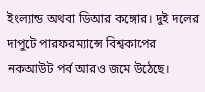ইংল্যান্ড অথবা ডিআর কঙ্গোর। দুই দলের দাপুটে পারফরম্যান্সে বিশ্বকাপের নকআউট পর্ব আরও জমে উঠেছে।